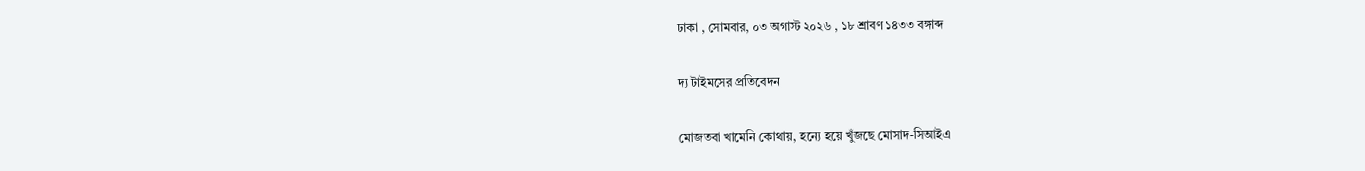ঢাকা , সোমবার, ০৩ অগাস্ট ২০২৬ , ১৮ শ্রাবণ ১৪৩৩ বঙ্গাব্দ

দ্য টাইমসের প্রতিবেদন

মোজতবা খামেনি কোথায়, হন্যে হয়ে খুঁজছে মোসাদ-সিআইএ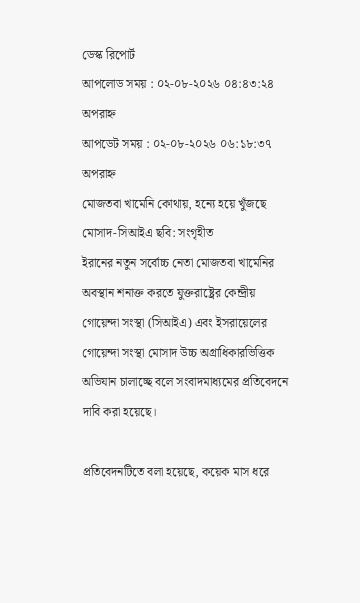ডেস্ক রিপোর্ট
আপলোড সময় : ০২-০৮-২০২৬ ০৪:৪৩:২৪ অপরাহ্ন
আপডেট সময় : ০২-০৮-২০২৬ ০৬:১৮:৩৭ অপরাহ্ন
মোজতবা খামেনি কোথায়, হন্যে হয়ে খুঁজছে মোসাদ-সিআইএ ছবি: সংগৃহীত
ইরানের নতুন সর্বোচ্চ নেতা মোজতবা খামেনির অবস্থান শনাক্ত করতে যুক্তরাষ্ট্রের কেন্দ্রীয় গোয়েন্দা সংস্থা (সিআইএ) এবং ইসরায়েলের গোয়েন্দা সংস্থা মোসাদ উচ্চ অগ্রাধিকারভিত্তিক অভিযান চালাচ্ছে বলে সংবাদমাধ্যমের প্রতিবেদনে দাবি করা হয়েছে।

প্রতিবেদনটিতে বলা হয়েছে, কয়েক মাস ধরে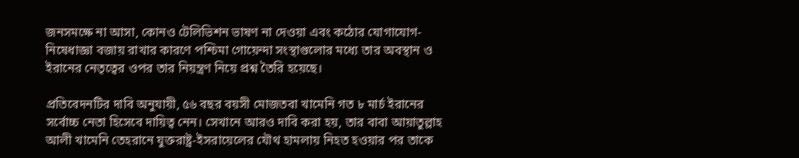জনসমক্ষে না আসা, কোনও টেলিভিশন ভাষণ না দেওয়া এবং কঠোর যোগাযোগ-নিষেধাজ্ঞা বজায় রাখার কারণে পশ্চিমা গোয়েন্দা সংস্থাগুলোর মধ্যে তার অবস্থান ও ইরানের নেতৃত্বের ওপর তার নিয়ন্ত্রণ নিয়ে প্রশ্ন তৈরি হয়েছে।

প্রতিবেদনটির দাবি অনুযায়ী, ৫৬ বছর বয়সী মোজতবা খামেনি গত ৮ মার্চ ইরানের সর্বোচ্চ নেতা হিসেবে দায়িত্ব নেন। সেখানে আরও দাবি করা হয়, তার বাবা আয়াতুল্লাহ আলী খামেনি তেহরানে যুক্তরাষ্ট্র-ইসরায়েলের যৌথ হামলায় নিহত হওয়ার পর তাকে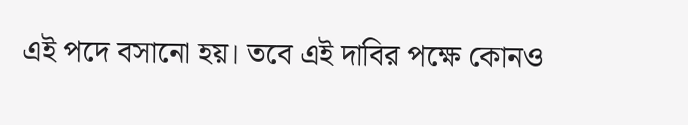এই পদে বসানো হয়। তবে এই দাবির পক্ষে কোনও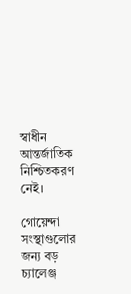স্বাধীন আন্তর্জাতিক নিশ্চিতকরণ নেই।

গোয়েন্দা সংস্থাগুলোর জন্য বড় চ্যালেঞ্জ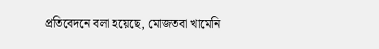প্রতিবেদনে বলা হয়েছে, মোজতবা খামেনি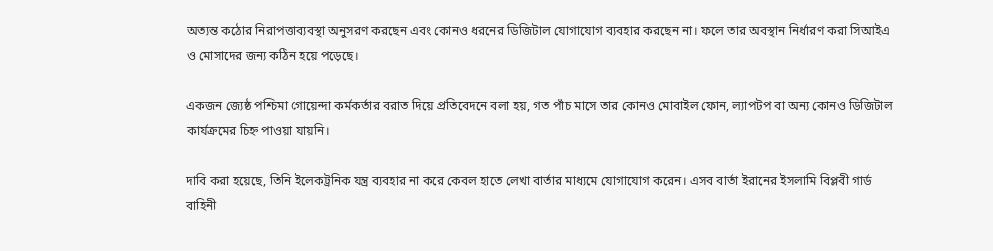অত্যন্ত কঠোর নিরাপত্তাব্যবস্থা অনুসরণ করছেন এবং কোনও ধরনের ডিজিটাল যোগাযোগ ব্যবহার করছেন না। ফলে তার অবস্থান নির্ধারণ করা সিআইএ ও মোসাদের জন্য কঠিন হয়ে পড়েছে।

একজন জ্যেষ্ঠ পশ্চিমা গোয়েন্দা কর্মকর্তার বরাত দিয়ে প্রতিবেদনে বলা হয়, গত পাঁচ মাসে তার কোনও মোবাইল ফোন, ল্যাপটপ বা অন্য কোনও ডিজিটাল কার্যক্রমের চিহ্ন পাওয়া যায়নি।

দাবি করা হয়েছে, তিনি ইলেকট্রনিক যন্ত্র ব্যবহার না করে কেবল হাতে লেখা বার্তার মাধ্যমে যোগাযোগ করেন। এসব বার্তা ইরানের ইসলামি বিপ্লবী গার্ড বাহিনী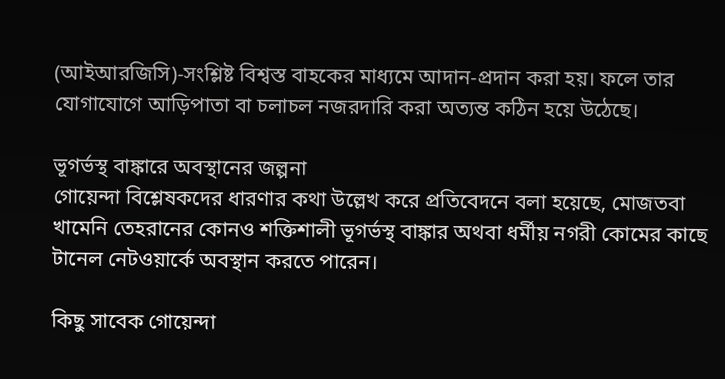(আইআরজিসি)-সংশ্লিষ্ট বিশ্বস্ত বাহকের মাধ্যমে আদান-প্রদান করা হয়। ফলে তার যোগাযোগে আড়িপাতা বা চলাচল নজরদারি করা অত্যন্ত কঠিন হয়ে উঠেছে।

ভূগর্ভস্থ বাঙ্কারে অবস্থানের জল্পনা
গোয়েন্দা বিশ্লেষকদের ধারণার কথা উল্লেখ করে প্রতিবেদনে বলা হয়েছে, মোজতবা খামেনি তেহরানের কোনও শক্তিশালী ভূগর্ভস্থ বাঙ্কার অথবা ধর্মীয় নগরী কোমের কাছে টানেল নেটওয়ার্কে অবস্থান করতে পারেন।

কিছু সাবেক গোয়েন্দা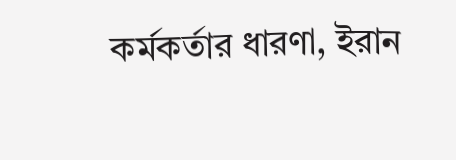কর্মকর্তার ধারণা, ইরান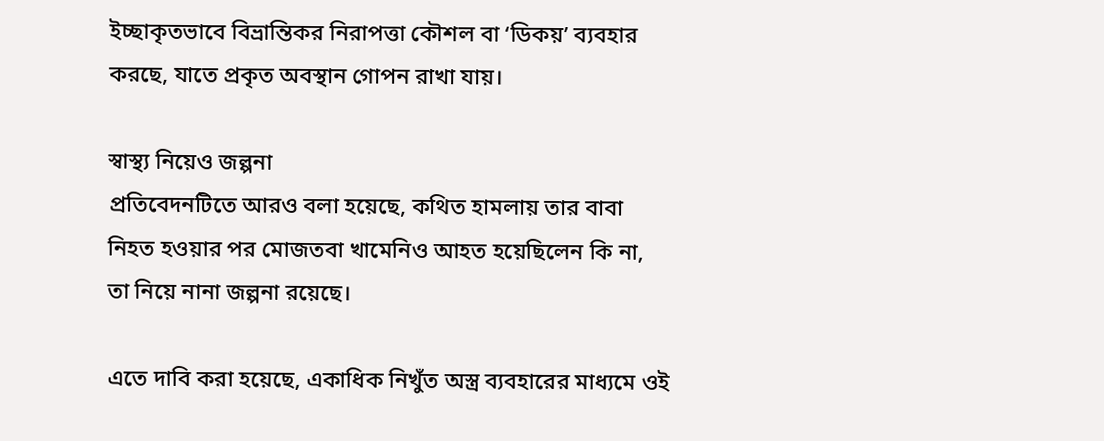ইচ্ছাকৃতভাবে বিভ্রান্তিকর নিরাপত্তা কৌশল বা ‘ডিকয়’ ব্যবহার করছে, যাতে প্রকৃত অবস্থান গোপন রাখা যায়।

স্বাস্থ্য নিয়েও জল্পনা
প্রতিবেদনটিতে আরও বলা হয়েছে, কথিত হামলায় তার বাবা নিহত হওয়ার পর মোজতবা খামেনিও আহত হয়েছিলেন কি না, তা নিয়ে নানা জল্পনা রয়েছে।

এতে দাবি করা হয়েছে, একাধিক নিখুঁত অস্ত্র ব্যবহারের মাধ্যমে ওই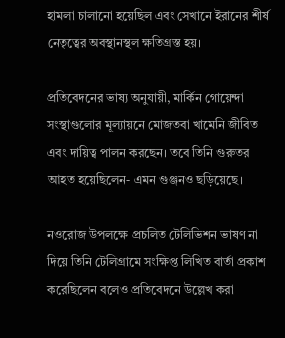হামলা চালানো হয়েছিল এবং সেখানে ইরানের শীর্ষ নেতৃত্বের অবস্থানস্থল ক্ষতিগ্রস্ত হয়।

প্রতিবেদনের ভাষ্য অনুযায়ী, মার্কিন গোয়েন্দা সংস্থাগুলোর মূল্যায়নে মোজতবা খামেনি জীবিত এবং দায়িত্ব পালন করছেন। তবে তিনি গুরুতর আহত হয়েছিলেন- এমন গুঞ্জনও ছড়িয়েছে।

নওরোজ উপলক্ষে প্রচলিত টেলিভিশন ভাষণ না দিয়ে তিনি টেলিগ্রামে সংক্ষিপ্ত লিখিত বার্তা প্রকাশ করেছিলেন বলেও প্রতিবেদনে উল্লেখ করা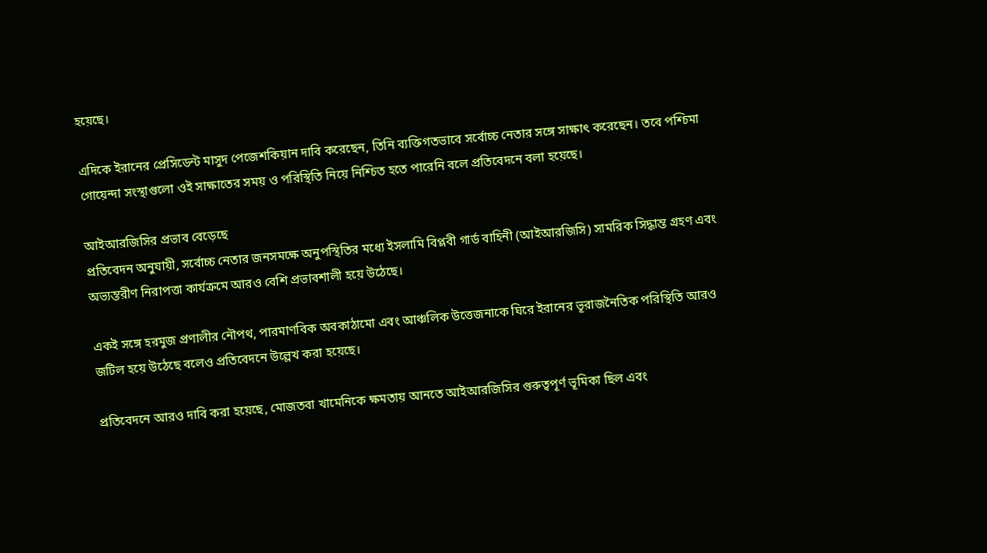হয়েছে।

এদিকে ইরানের প্রেসিডেন্ট মাসুদ পেজেশকিয়ান দাবি করেছেন, তিনি ব্যক্তিগতভাবে সর্বোচ্চ নেতার সঙ্গে সাক্ষাৎ করেছেন। তবে পশ্চিমা গোয়েন্দা সংস্থাগুলো ওই সাক্ষাতের সময় ও পরিস্থিতি নিয়ে নিশ্চিত হতে পারেনি বলে প্রতিবেদনে বলা হয়েছে।

আইআরজিসির প্রভাব বেড়েছে
প্রতিবেদন অনুযায়ী, সর্বোচ্চ নেতার জনসমক্ষে অনুপস্থিতির মধ্যে ইসলামি বিপ্লবী গার্ড বাহিনী (আইআরজিসি) সামরিক সিদ্ধান্ত গ্রহণ এবং অভ্যন্তরীণ নিরাপত্তা কার্যক্রমে আরও বেশি প্রভাবশালী হয়ে উঠেছে।

একই সঙ্গে হরমুজ প্রণালীর নৌপথ, পারমাণবিক অবকাঠামো এবং আঞ্চলিক উত্তেজনাকে ঘিরে ইরানের ভূরাজনৈতিক পরিস্থিতি আরও জটিল হয়ে উঠেছে বলেও প্রতিবেদনে উল্লেখ করা হয়েছে।

প্রতিবেদনে আরও দাবি করা হয়েছে, মোজতবা খামেনিকে ক্ষমতায় আনতে আইআরজিসির গুরুত্বপূর্ণ ভূমিকা ছিল এবং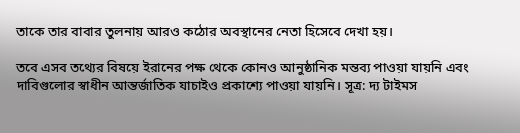তাকে তার বাবার তুলনায় আরও কঠোর অবস্থানের নেতা হিসেবে দেখা হয়।

তবে এসব তথ্যের বিষয়ে ইরানের পক্ষ থেকে কোনও আনুষ্ঠানিক মন্তব্য পাওয়া যায়নি এবং দাবিগুলোর স্বাধীন আন্তর্জাতিক যাচাইও প্রকাশ্যে পাওয়া যায়নি। সূত্র: দ্য টাইমস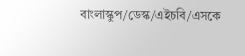বাংলাস্কুপ/ডেস্ক/এইচবি/এসকে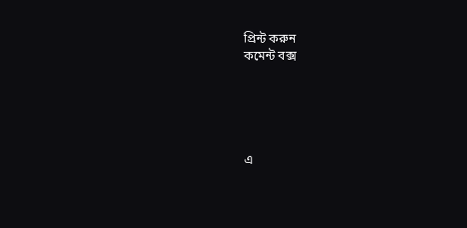প্রিন্ট করুন
কমেন্ট বক্স





এ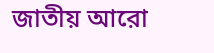জাতীয় আরো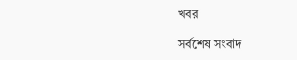খবর

সর্বশেষ সংবাদ